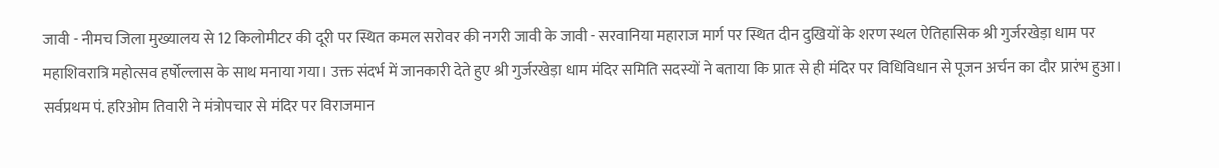जावी - नीमच जिला मुख्यालय से 12 किलोमीटर की दूरी पर स्थित कमल सरोवर की नगरी जावी के जावी - सरवानिया महाराज मार्ग पर स्थित दीन दुखियों के शरण स्थल ऐतिहासिक श्री गुर्जरखेड़ा धाम पर महाशिवरात्रि महोत्सव हर्षोल्लास के साथ मनाया गया। उक्त संदर्भ में जानकारी देते हुए श्री गुर्जरखेड़ा धाम मंदिर समिति सदस्यों ने बताया कि प्रातः से ही मंदिर पर विधिविधान से पूजन अर्चन का दौर प्रारंभ हुआ। सर्वप्रथम पं. हरिओम तिवारी ने मंत्रोपचार से मंदिर पर विराजमान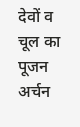देवों व चूल का पूजन अर्चन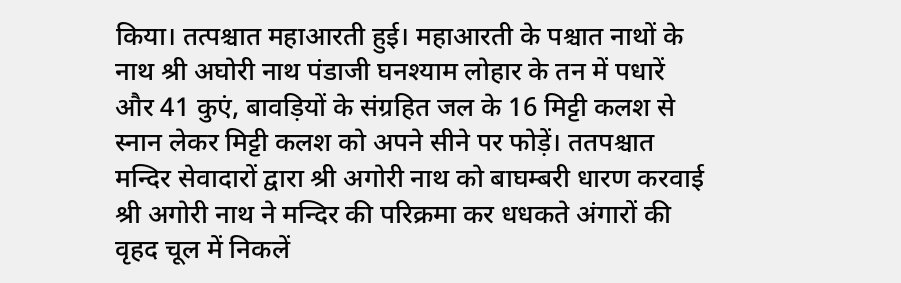किया। तत्पश्चात महाआरती हुई। महाआरती के पश्चात नाथों के नाथ श्री अघोरी नाथ पंडाजी घनश्याम लोहार के तन में पधारें और 41 कुएं, बावड़ियों के संग्रहित जल के 16 मिट्टी कलश से स्नान लेकर मिट्टी कलश को अपने सीने पर फोड़ें। ततपश्चात मन्दिर सेवादारों द्वारा श्री अगोरी नाथ को बाघम्बरी धारण करवाई श्री अगोरी नाथ ने मन्दिर की परिक्रमा कर धधकते अंगारों की वृहद चूल में निकलें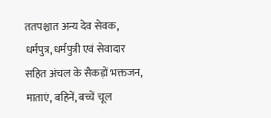ततपश्चात अन्य देव सेवक, धर्मपुत्र, धर्मपुत्री एवं सेवादार सहित अंचल के सैकड़ों भक्तजन, माताएं, बहिनें, बच्चें चूल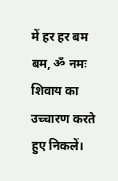में हर हर बम बम, ॐ नमः शिवाय का उच्चारण करते हुए निकलें।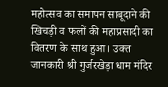महोत्सव का समापन साबूदाने की खिचड़ी व फलों की महाप्रसादी का वितरण के साथ हुआ। उक्त जानकारी श्री गुर्जरखेड़ा धाम मंदिर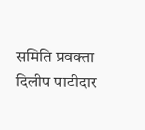समिति प्रवक्ता दिलीप पाटीदार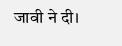जावी ने दी।